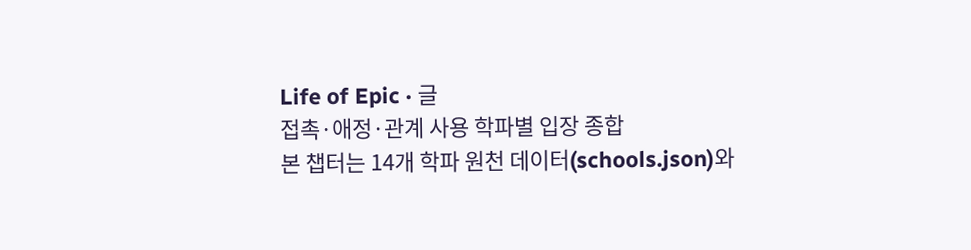Life of Epic · 글
접촉·애정·관계 사용 학파별 입장 종합
본 챕터는 14개 학파 원천 데이터(schools.json)와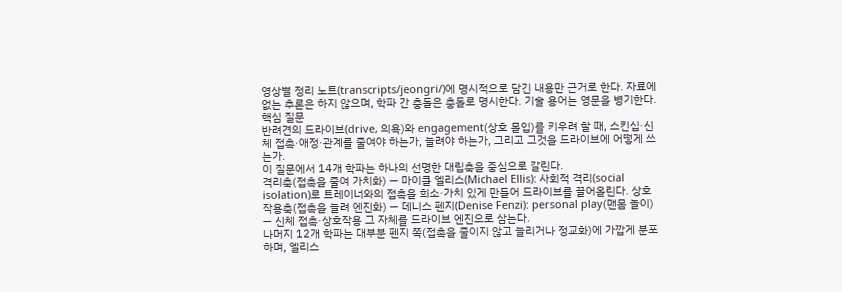영상별 정리 노트(transcripts/jeongri/)에 명시적으로 담긴 내용만 근거로 한다. 자료에 없는 추론은 하지 않으며, 학파 간 충돌은 충돌로 명시한다. 기술 용어는 영문을 병기한다.
핵심 질문
반려견의 드라이브(drive, 의욕)와 engagement(상호 몰입)를 키우려 할 때, 스킨십·신체 접촉·애정·관계를 줄여야 하는가, 늘려야 하는가, 그리고 그것을 드라이브에 어떻게 쓰는가.
이 질문에서 14개 학파는 하나의 선명한 대립축을 중심으로 갈린다.
격리축(접촉을 줄여 가치화) — 마이클 엘리스(Michael Ellis): 사회적 격리(social isolation)로 트레이너와의 접촉을 희소·가치 있게 만들어 드라이브를 끌어올린다. 상호작용축(접촉을 늘려 엔진화) — 데니스 펜지(Denise Fenzi): personal play(맨몸 놀이) — 신체 접촉·상호작용 그 자체를 드라이브 엔진으로 삼는다.
나머지 12개 학파는 대부분 펜지 쪽(접촉을 줄이지 않고 늘리거나 정교화)에 가깝게 분포하며, 엘리스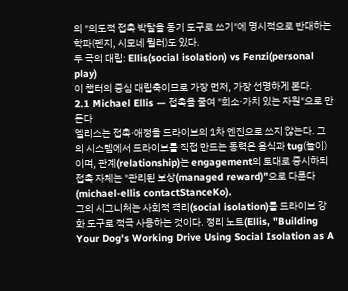의 "의도적 접촉 박탈을 동기 도구로 쓰기"에 명시적으로 반대하는 학파(펜지, 시모네 뮐러)도 있다.
두 극의 대립: Ellis(social isolation) vs Fenzi(personal play)
이 챕터의 중심 대립축이므로 가장 먼저, 가장 선명하게 본다.
2.1 Michael Ellis — 접촉을 줄여 "희소·가치 있는 자원"으로 만든다
엘리스는 접촉·애정을 드라이브의 1차 엔진으로 쓰지 않는다. 그의 시스템에서 드라이브를 직접 만드는 동력은 음식과 tug(놀이)이며, 관계(relationship)는 engagement의 토대로 중시하되 접촉 자체는 "관리된 보상(managed reward)"으로 다룬다 (michael-ellis contactStanceKo).
그의 시그니처는 사회적 격리(social isolation)를 드라이브 강화 도구로 적극 사용하는 것이다. 정리 노트(Ellis, "Building Your Dog's Working Drive Using Social Isolation as A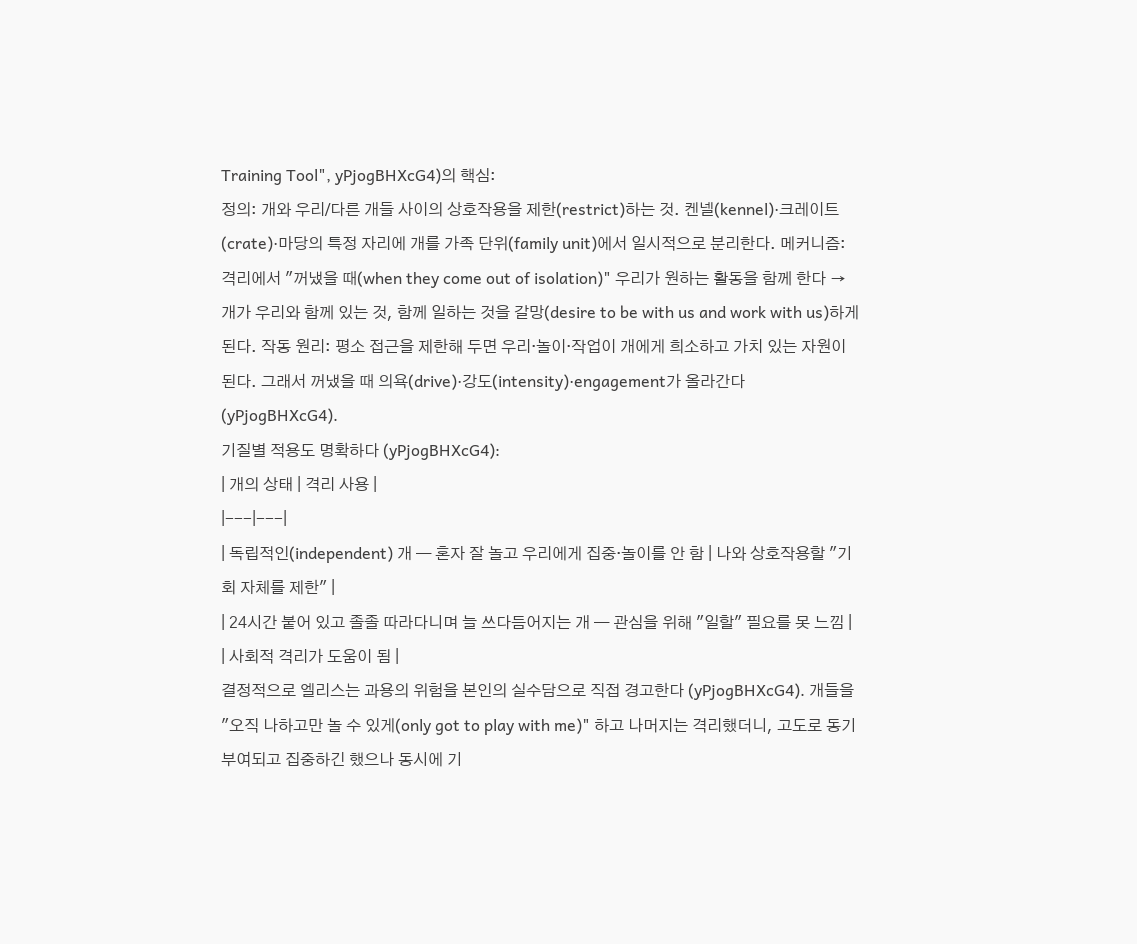Training Tool", yPjogBHXcG4)의 핵심:
정의: 개와 우리/다른 개들 사이의 상호작용을 제한(restrict)하는 것. 켄넬(kennel)·크레이트(crate)·마당의 특정 자리에 개를 가족 단위(family unit)에서 일시적으로 분리한다. 메커니즘: 격리에서 "꺼냈을 때(when they come out of isolation)" 우리가 원하는 활동을 함께 한다 → 개가 우리와 함께 있는 것, 함께 일하는 것을 갈망(desire to be with us and work with us)하게 된다. 작동 원리: 평소 접근을 제한해 두면 우리·놀이·작업이 개에게 희소하고 가치 있는 자원이 된다. 그래서 꺼냈을 때 의욕(drive)·강도(intensity)·engagement가 올라간다 (yPjogBHXcG4).
기질별 적용도 명확하다 (yPjogBHXcG4):
| 개의 상태 | 격리 사용 |
|---|---|
| 독립적인(independent) 개 — 혼자 잘 놀고 우리에게 집중·놀이를 안 함 | 나와 상호작용할 "기회 자체를 제한" |
| 24시간 붙어 있고 졸졸 따라다니며 늘 쓰다듬어지는 개 — 관심을 위해 "일할" 필요를 못 느낌 |
| 사회적 격리가 도움이 됨 |
결정적으로 엘리스는 과용의 위험을 본인의 실수담으로 직접 경고한다 (yPjogBHXcG4). 개들을 "오직 나하고만 놀 수 있게(only got to play with me)" 하고 나머지는 격리했더니, 고도로 동기부여되고 집중하긴 했으나 동시에 기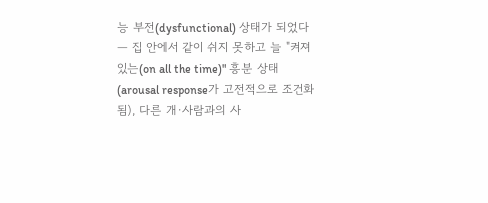능 부전(dysfunctional) 상태가 되었다 — 집 안에서 같이 쉬지 못하고 늘 "켜져 있는(on all the time)" 흥분 상태(arousal response가 고전적으로 조건화됨), 다른 개·사람과의 사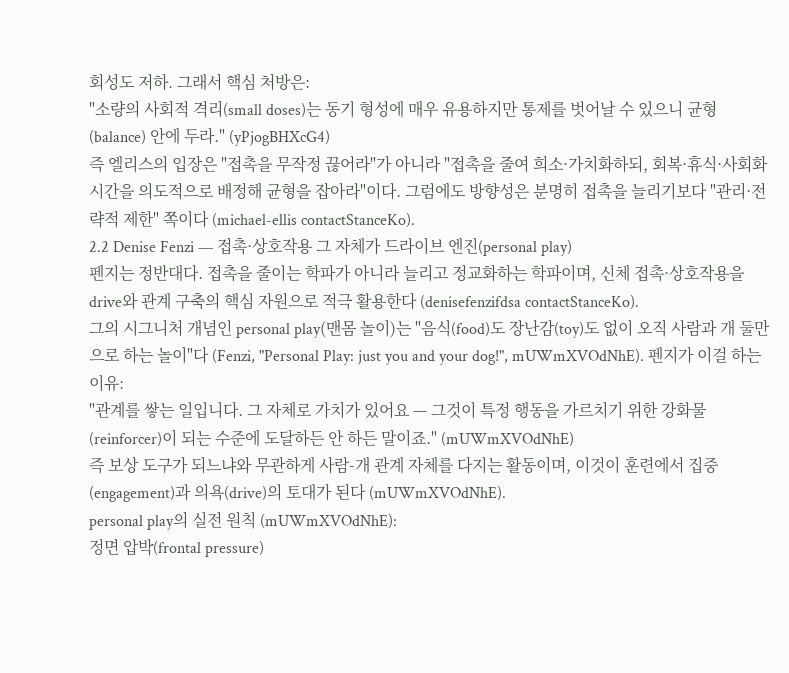회성도 저하. 그래서 핵심 처방은:
"소량의 사회적 격리(small doses)는 동기 형성에 매우 유용하지만 통제를 벗어날 수 있으니 균형(balance) 안에 두라." (yPjogBHXcG4)
즉 엘리스의 입장은 "접촉을 무작정 끊어라"가 아니라 "접촉을 줄여 희소·가치화하되, 회복·휴식·사회화 시간을 의도적으로 배정해 균형을 잡아라"이다. 그럼에도 방향성은 분명히 접촉을 늘리기보다 "관리·전략적 제한" 쪽이다 (michael-ellis contactStanceKo).
2.2 Denise Fenzi — 접촉·상호작용 그 자체가 드라이브 엔진(personal play)
펜지는 정반대다. 접촉을 줄이는 학파가 아니라 늘리고 정교화하는 학파이며, 신체 접촉·상호작용을 drive와 관계 구축의 핵심 자원으로 적극 활용한다 (denisefenzifdsa contactStanceKo).
그의 시그니처 개념인 personal play(맨몸 놀이)는 "음식(food)도 장난감(toy)도 없이 오직 사람과 개 둘만으로 하는 놀이"다 (Fenzi, "Personal Play: just you and your dog!", mUWmXVOdNhE). 펜지가 이걸 하는 이유:
"관계를 쌓는 일입니다. 그 자체로 가치가 있어요 — 그것이 특정 행동을 가르치기 위한 강화물(reinforcer)이 되는 수준에 도달하든 안 하든 말이죠." (mUWmXVOdNhE)
즉 보상 도구가 되느냐와 무관하게 사람-개 관계 자체를 다지는 활동이며, 이것이 훈련에서 집중(engagement)과 의욕(drive)의 토대가 된다 (mUWmXVOdNhE).
personal play의 실전 원칙 (mUWmXVOdNhE):
정면 압박(frontal pressure)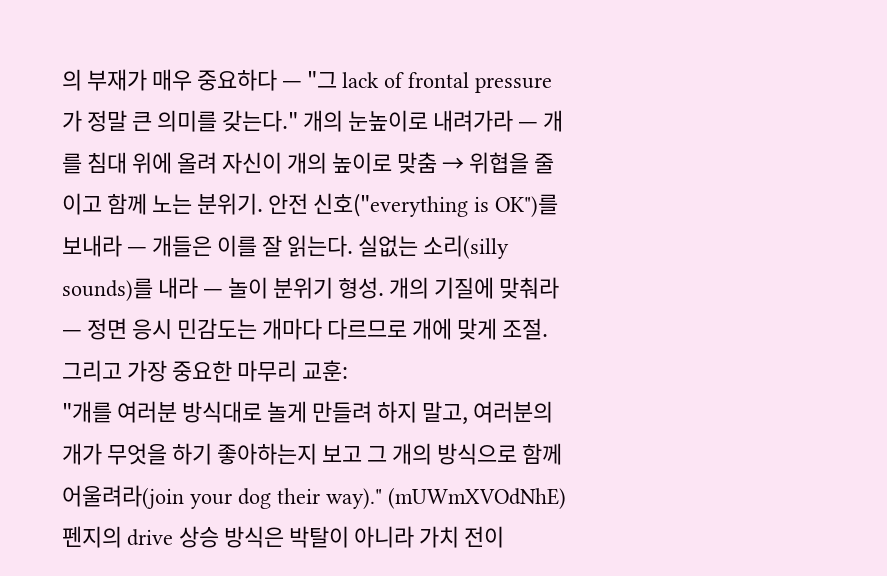의 부재가 매우 중요하다 — "그 lack of frontal pressure가 정말 큰 의미를 갖는다." 개의 눈높이로 내려가라 — 개를 침대 위에 올려 자신이 개의 높이로 맞춤 → 위협을 줄이고 함께 노는 분위기. 안전 신호("everything is OK")를 보내라 — 개들은 이를 잘 읽는다. 실없는 소리(silly sounds)를 내라 — 놀이 분위기 형성. 개의 기질에 맞춰라 — 정면 응시 민감도는 개마다 다르므로 개에 맞게 조절.
그리고 가장 중요한 마무리 교훈:
"개를 여러분 방식대로 놀게 만들려 하지 말고, 여러분의 개가 무엇을 하기 좋아하는지 보고 그 개의 방식으로 함께 어울려라(join your dog their way)." (mUWmXVOdNhE)
펜지의 drive 상승 방식은 박탈이 아니라 가치 전이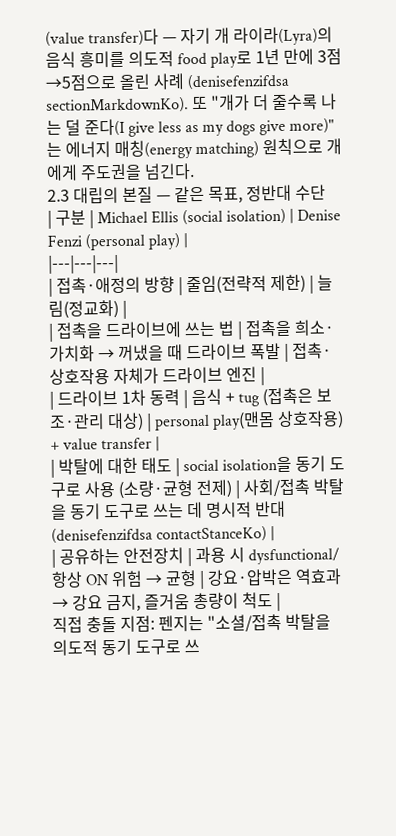(value transfer)다 — 자기 개 라이라(Lyra)의 음식 흥미를 의도적 food play로 1년 만에 3점→5점으로 올린 사례 (denisefenzifdsa sectionMarkdownKo). 또 "개가 더 줄수록 나는 덜 준다(I give less as my dogs give more)"는 에너지 매칭(energy matching) 원칙으로 개에게 주도권을 넘긴다.
2.3 대립의 본질 — 같은 목표, 정반대 수단
| 구분 | Michael Ellis (social isolation) | Denise Fenzi (personal play) |
|---|---|---|
| 접촉·애정의 방향 | 줄임(전략적 제한) | 늘림(정교화) |
| 접촉을 드라이브에 쓰는 법 | 접촉을 희소·가치화 → 꺼냈을 때 드라이브 폭발 | 접촉·상호작용 자체가 드라이브 엔진 |
| 드라이브 1차 동력 | 음식 + tug (접촉은 보조·관리 대상) | personal play(맨몸 상호작용) + value transfer |
| 박탈에 대한 태도 | social isolation을 동기 도구로 사용 (소량·균형 전제) | 사회/접촉 박탈을 동기 도구로 쓰는 데 명시적 반대 (denisefenzifdsa contactStanceKo) |
| 공유하는 안전장치 | 과용 시 dysfunctional/항상 ON 위험 → 균형 | 강요·압박은 역효과 → 강요 금지, 즐거움 총량이 척도 |
직접 충돌 지점: 펜지는 "소셜/접촉 박탈을 의도적 동기 도구로 쓰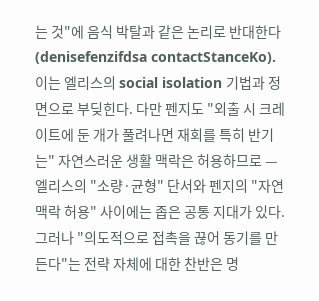는 것"에 음식 박탈과 같은 논리로 반대한다 (denisefenzifdsa contactStanceKo). 이는 엘리스의 social isolation 기법과 정면으로 부딪힌다. 다만 펜지도 "외출 시 크레이트에 둔 개가 풀려나면 재회를 특히 반기는" 자연스러운 생활 맥락은 허용하므로 — 엘리스의 "소량·균형" 단서와 펜지의 "자연 맥락 허용" 사이에는 좁은 공통 지대가 있다. 그러나 "의도적으로 접촉을 끊어 동기를 만든다"는 전략 자체에 대한 찬반은 명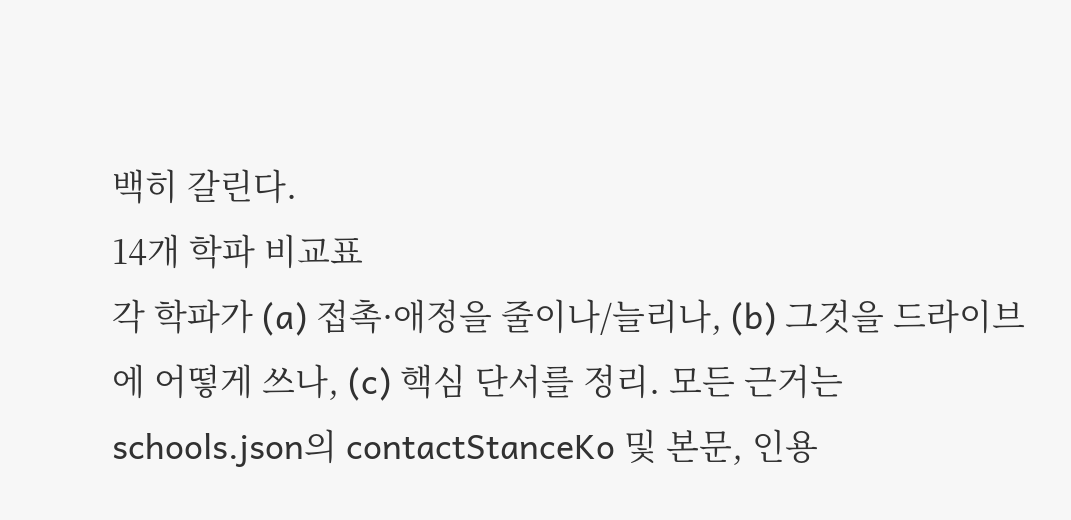백히 갈린다.
14개 학파 비교표
각 학파가 (a) 접촉·애정을 줄이나/늘리나, (b) 그것을 드라이브에 어떻게 쓰나, (c) 핵심 단서를 정리. 모든 근거는 schools.json의 contactStanceKo 및 본문, 인용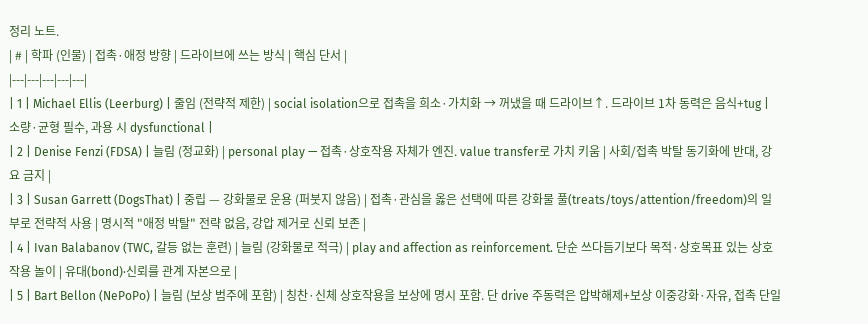정리 노트.
| # | 학파 (인물) | 접촉·애정 방향 | 드라이브에 쓰는 방식 | 핵심 단서 |
|---|---|---|---|---|
| 1 | Michael Ellis (Leerburg) | 줄임 (전략적 제한) | social isolation으로 접촉을 희소·가치화 → 꺼냈을 때 드라이브↑. 드라이브 1차 동력은 음식+tug | 소량·균형 필수, 과용 시 dysfunctional |
| 2 | Denise Fenzi (FDSA) | 늘림 (정교화) | personal play — 접촉·상호작용 자체가 엔진. value transfer로 가치 키움 | 사회/접촉 박탈 동기화에 반대, 강요 금지 |
| 3 | Susan Garrett (DogsThat) | 중립 — 강화물로 운용 (퍼붓지 않음) | 접촉·관심을 옳은 선택에 따른 강화물 풀(treats/toys/attention/freedom)의 일부로 전략적 사용 | 명시적 "애정 박탈" 전략 없음, 강압 제거로 신뢰 보존 |
| 4 | Ivan Balabanov (TWC, 갈등 없는 훈련) | 늘림 (강화물로 적극) | play and affection as reinforcement. 단순 쓰다듬기보다 목적·상호목표 있는 상호작용 놀이 | 유대(bond)·신뢰를 관계 자본으로 |
| 5 | Bart Bellon (NePoPo) | 늘림 (보상 범주에 포함) | 칭찬·신체 상호작용을 보상에 명시 포함. 단 drive 주동력은 압박해제+보상 이중강화·자유, 접촉 단일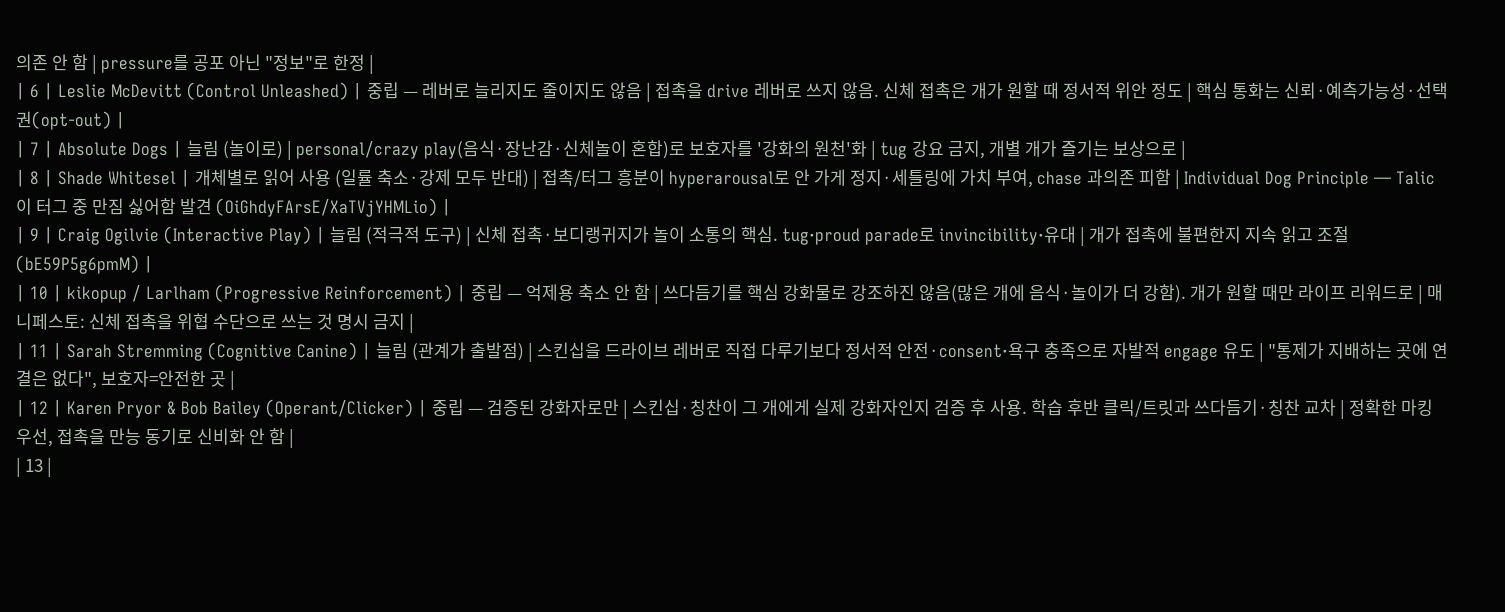의존 안 함 | pressure를 공포 아닌 "정보"로 한정 |
| 6 | Leslie McDevitt (Control Unleashed) | 중립 — 레버로 늘리지도 줄이지도 않음 | 접촉을 drive 레버로 쓰지 않음. 신체 접촉은 개가 원할 때 정서적 위안 정도 | 핵심 통화는 신뢰·예측가능성·선택권(opt-out) |
| 7 | Absolute Dogs | 늘림 (놀이로) | personal/crazy play(음식·장난감·신체놀이 혼합)로 보호자를 '강화의 원천'화 | tug 강요 금지, 개별 개가 즐기는 보상으로 |
| 8 | Shade Whitesel | 개체별로 읽어 사용 (일률 축소·강제 모두 반대) | 접촉/터그 흥분이 hyperarousal로 안 가게 정지·세틀링에 가치 부여, chase 과의존 피함 | Individual Dog Principle — Talic이 터그 중 만짐 싫어함 발견 (OiGhdyFArsE/XaTVjYHMLio) |
| 9 | Craig Ogilvie (Interactive Play) | 늘림 (적극적 도구) | 신체 접촉·보디랭귀지가 놀이 소통의 핵심. tug·proud parade로 invincibility·유대 | 개가 접촉에 불편한지 지속 읽고 조절 (bE59P5g6pmM) |
| 10 | kikopup / Larlham (Progressive Reinforcement) | 중립 — 억제용 축소 안 함 | 쓰다듬기를 핵심 강화물로 강조하진 않음(많은 개에 음식·놀이가 더 강함). 개가 원할 때만 라이프 리워드로 | 매니페스토: 신체 접촉을 위협 수단으로 쓰는 것 명시 금지 |
| 11 | Sarah Stremming (Cognitive Canine) | 늘림 (관계가 출발점) | 스킨십을 드라이브 레버로 직접 다루기보다 정서적 안전·consent·욕구 충족으로 자발적 engage 유도 | "통제가 지배하는 곳에 연결은 없다", 보호자=안전한 곳 |
| 12 | Karen Pryor & Bob Bailey (Operant/Clicker) | 중립 — 검증된 강화자로만 | 스킨십·칭찬이 그 개에게 실제 강화자인지 검증 후 사용. 학습 후반 클릭/트릿과 쓰다듬기·칭찬 교차 | 정확한 마킹 우선, 접촉을 만능 동기로 신비화 안 함 |
| 13 |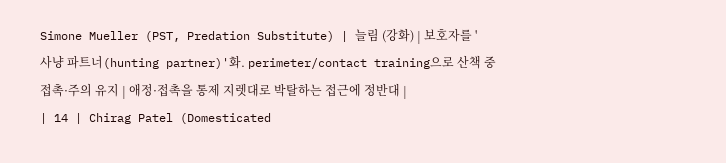Simone Mueller (PST, Predation Substitute) | 늘림 (강화) | 보호자를 '사냥 파트너(hunting partner)'화. perimeter/contact training으로 산책 중 접촉·주의 유지 | 애정·접촉을 통제 지렛대로 박탈하는 접근에 정반대 |
| 14 | Chirag Patel (Domesticated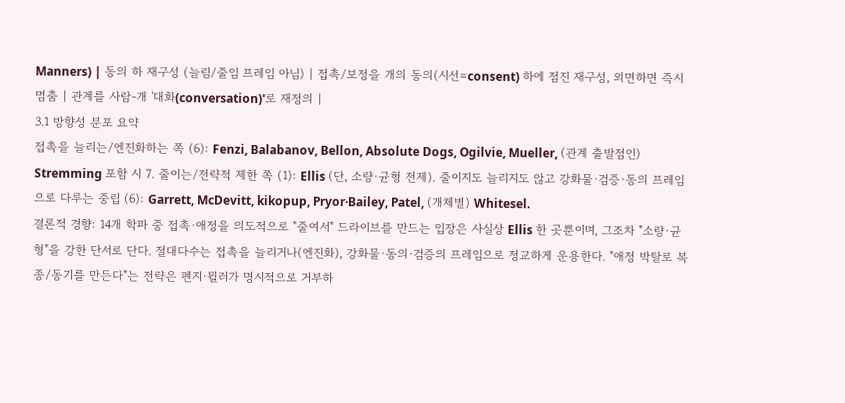Manners) | 동의 하 재구성 (늘림/줄임 프레임 아님) | 접촉/보정을 개의 동의(시선=consent) 하에 점진 재구성, 외면하면 즉시 멈춤 | 관계를 사람-개 '대화(conversation)'로 재정의 |
3.1 방향성 분포 요약
접촉을 늘리는/엔진화하는 쪽 (6): Fenzi, Balabanov, Bellon, Absolute Dogs, Ogilvie, Mueller, (관계 출발점인) Stremming 포함 시 7. 줄이는/전략적 제한 쪽 (1): Ellis (단, 소량·균형 전제). 줄이지도 늘리지도 않고 강화물·검증·동의 프레임으로 다루는 중립 (6): Garrett, McDevitt, kikopup, Pryor·Bailey, Patel, (개체별) Whitesel.
결론적 경향: 14개 학파 중 접촉·애정을 의도적으로 "줄여서" 드라이브를 만드는 입장은 사실상 Ellis 한 곳뿐이며, 그조차 "소량·균형"을 강한 단서로 단다. 절대다수는 접촉을 늘리거나(엔진화), 강화물·동의·검증의 프레임으로 정교하게 운용한다. "애정 박탈로 복종/동기를 만든다"는 전략은 펜지·뮐러가 명시적으로 거부하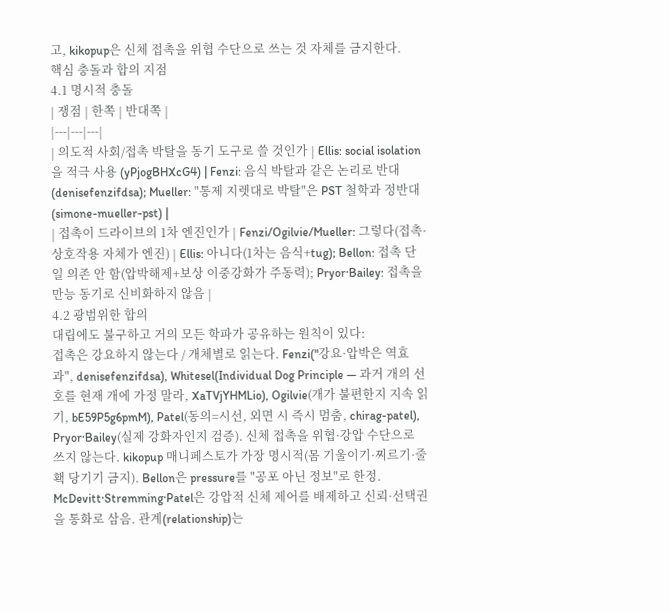고, kikopup은 신체 접촉을 위협 수단으로 쓰는 것 자체를 금지한다.
핵심 충돌과 합의 지점
4.1 명시적 충돌
| 쟁점 | 한쪽 | 반대쪽 |
|---|---|---|
| 의도적 사회/접촉 박탈을 동기 도구로 쓸 것인가 | Ellis: social isolation을 적극 사용 (yPjogBHXcG4) | Fenzi: 음식 박탈과 같은 논리로 반대 (denisefenzifdsa); Mueller: "통제 지렛대로 박탈"은 PST 철학과 정반대 (simone-mueller-pst) |
| 접촉이 드라이브의 1차 엔진인가 | Fenzi/Ogilvie/Mueller: 그렇다(접촉·상호작용 자체가 엔진) | Ellis: 아니다(1차는 음식+tug); Bellon: 접촉 단일 의존 안 함(압박해제+보상 이중강화가 주동력); Pryor·Bailey: 접촉을 만능 동기로 신비화하지 않음 |
4.2 광범위한 합의
대립에도 불구하고 거의 모든 학파가 공유하는 원칙이 있다:
접촉은 강요하지 않는다 / 개체별로 읽는다. Fenzi("강요·압박은 역효과", denisefenzifdsa), Whitesel(Individual Dog Principle — 과거 개의 선호를 현재 개에 가정 말라, XaTVjYHMLio), Ogilvie(개가 불편한지 지속 읽기, bE59P5g6pmM), Patel(동의=시선, 외면 시 즉시 멈춤, chirag-patel), Pryor·Bailey(실제 강화자인지 검증). 신체 접촉을 위협·강압 수단으로 쓰지 않는다. kikopup 매니페스토가 가장 명시적(몸 기울이기·찌르기·줄 홱 당기기 금지). Bellon은 pressure를 "공포 아닌 정보"로 한정. McDevitt·Stremming·Patel은 강압적 신체 제어를 배제하고 신뢰·선택권을 통화로 삼음. 관계(relationship)는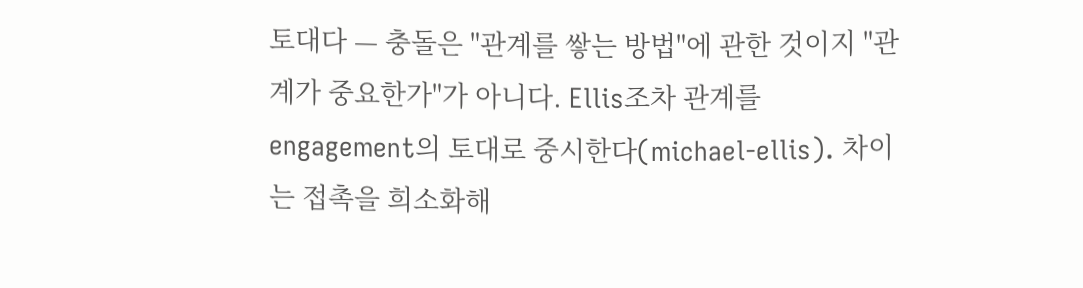토대다 — 충돌은 "관계를 쌓는 방법"에 관한 것이지 "관계가 중요한가"가 아니다. Ellis조차 관계를 engagement의 토대로 중시한다(michael-ellis). 차이는 접촉을 희소화해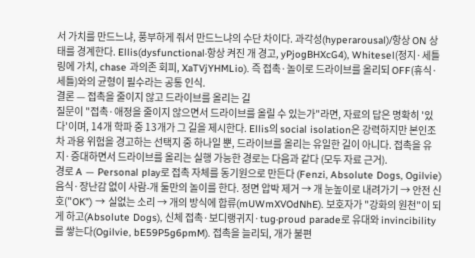서 가치를 만드느냐, 풍부하게 줘서 만드느냐의 수단 차이다. 과각성(hyperarousal)/항상 ON 상태를 경계한다. Ellis(dysfunctional·항상 켜진 개 경고, yPjogBHXcG4), Whitesel(정지·세틀링에 가치, chase 과의존 회피, XaTVjYHMLio). 즉 접촉·놀이로 드라이브를 올리되 OFF(휴식·세틀)와의 균형이 필수라는 공통 인식.
결론 — 접촉을 줄이지 않고 드라이브를 올리는 길
질문이 "접촉·애정을 줄이지 않으면서 드라이브를 올릴 수 있는가"라면, 자료의 답은 명확히 '있다'이며, 14개 학파 중 13개가 그 길을 제시한다. Ellis의 social isolation은 강력하지만 본인조차 과용 위험을 경고하는 선택지 중 하나일 뿐, 드라이브를 올리는 유일한 길이 아니다. 접촉을 유지·증대하면서 드라이브를 올리는 실행 가능한 경로는 다음과 같다 (모두 자료 근거).
경로 A — Personal play로 접촉 자체를 동기원으로 만든다 (Fenzi, Absolute Dogs, Ogilvie)
음식·장난감 없이 사람-개 둘만의 놀이를 한다. 정면 압박 제거 → 개 눈높이로 내려가기 → 안전 신호("OK") → 실없는 소리 → 개의 방식에 합류(mUWmXVOdNhE). 보호자가 "강화의 원천"이 되게 하고(Absolute Dogs), 신체 접촉·보디랭귀지·tug·proud parade로 유대와 invincibility를 쌓는다(Ogilvie, bE59P5g6pmM). 접촉을 늘리되, 개가 불편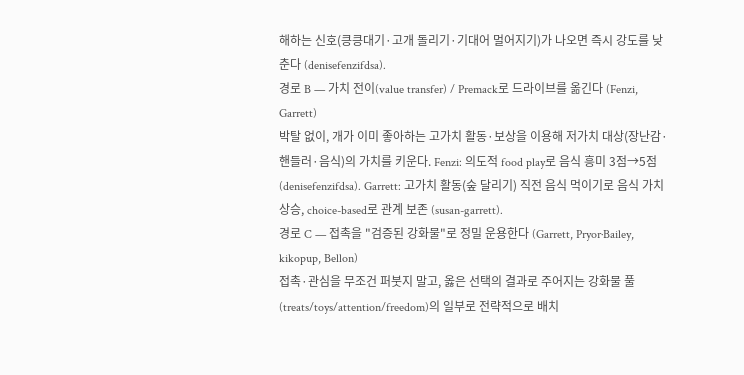해하는 신호(킁킁대기·고개 돌리기·기대어 멀어지기)가 나오면 즉시 강도를 낮춘다 (denisefenzifdsa).
경로 B — 가치 전이(value transfer) / Premack로 드라이브를 옮긴다 (Fenzi, Garrett)
박탈 없이, 개가 이미 좋아하는 고가치 활동·보상을 이용해 저가치 대상(장난감·핸들러·음식)의 가치를 키운다. Fenzi: 의도적 food play로 음식 흥미 3점→5점 (denisefenzifdsa). Garrett: 고가치 활동(숲 달리기) 직전 음식 먹이기로 음식 가치 상승, choice-based로 관계 보존 (susan-garrett).
경로 C — 접촉을 "검증된 강화물"로 정밀 운용한다 (Garrett, Pryor·Bailey, kikopup, Bellon)
접촉·관심을 무조건 퍼붓지 말고, 옳은 선택의 결과로 주어지는 강화물 풀(treats/toys/attention/freedom)의 일부로 전략적으로 배치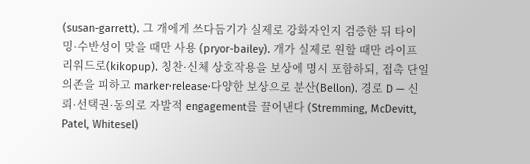(susan-garrett). 그 개에게 쓰다듬기가 실제로 강화자인지 검증한 뒤 타이밍·수반성이 맞을 때만 사용 (pryor-bailey). 개가 실제로 원할 때만 라이프 리워드로(kikopup). 칭찬·신체 상호작용을 보상에 명시 포함하되, 접촉 단일 의존을 피하고 marker·release·다양한 보상으로 분산(Bellon). 경로 D — 신뢰·선택권·동의로 자발적 engagement를 끌어낸다 (Stremming, McDevitt, Patel, Whitesel)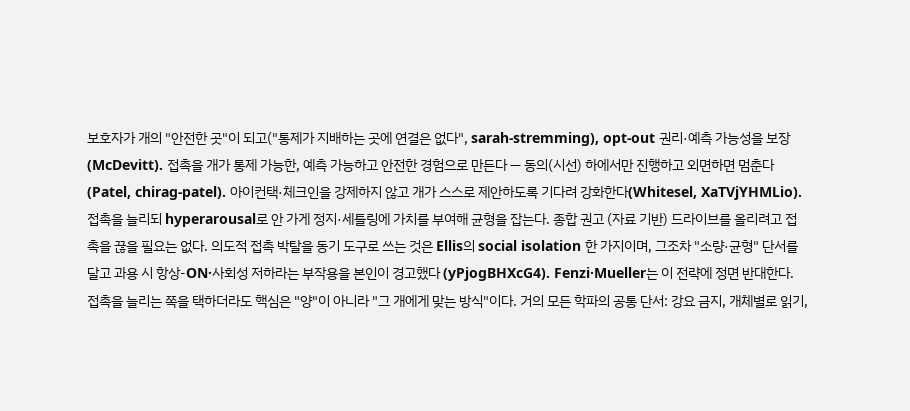보호자가 개의 "안전한 곳"이 되고("통제가 지배하는 곳에 연결은 없다", sarah-stremming), opt-out 권리·예측 가능성을 보장(McDevitt). 접촉을 개가 통제 가능한, 예측 가능하고 안전한 경험으로 만든다 — 동의(시선) 하에서만 진행하고 외면하면 멈춘다(Patel, chirag-patel). 아이컨택·체크인을 강제하지 않고 개가 스스로 제안하도록 기다려 강화한다(Whitesel, XaTVjYHMLio). 접촉을 늘리되 hyperarousal로 안 가게 정지·세틀링에 가치를 부여해 균형을 잡는다. 종합 권고 (자료 기반) 드라이브를 올리려고 접촉을 끊을 필요는 없다. 의도적 접촉 박탈을 동기 도구로 쓰는 것은 Ellis의 social isolation 한 가지이며, 그조차 "소량·균형" 단서를 달고 과용 시 항상-ON·사회성 저하라는 부작용을 본인이 경고했다 (yPjogBHXcG4). Fenzi·Mueller는 이 전략에 정면 반대한다. 접촉을 늘리는 쪽을 택하더라도 핵심은 "양"이 아니라 "그 개에게 맞는 방식"이다. 거의 모든 학파의 공통 단서: 강요 금지, 개체별로 읽기,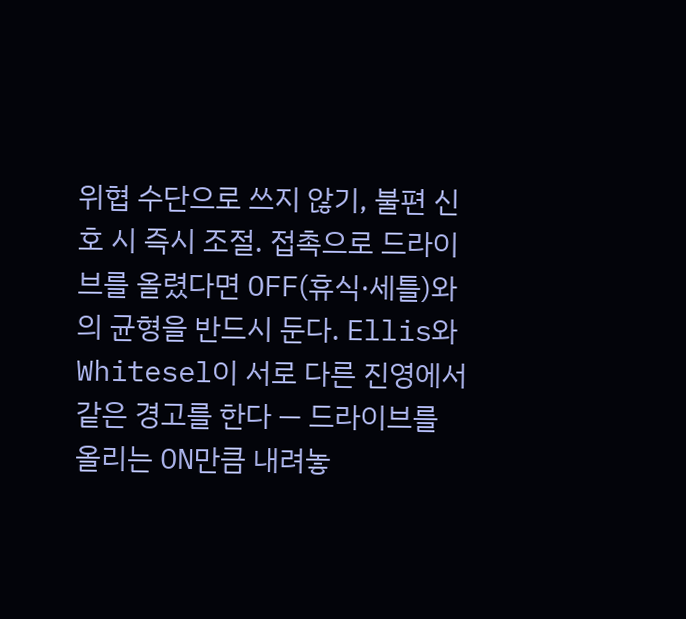위협 수단으로 쓰지 않기, 불편 신호 시 즉시 조절. 접촉으로 드라이브를 올렸다면 OFF(휴식·세틀)와의 균형을 반드시 둔다. Ellis와 Whitesel이 서로 다른 진영에서 같은 경고를 한다 — 드라이브를 올리는 ON만큼 내려놓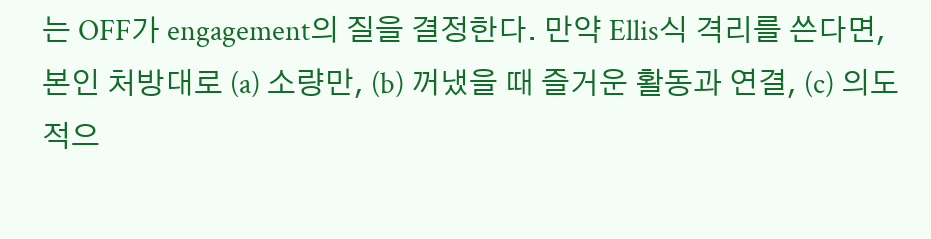는 OFF가 engagement의 질을 결정한다. 만약 Ellis식 격리를 쓴다면, 본인 처방대로 (a) 소량만, (b) 꺼냈을 때 즐거운 활동과 연결, (c) 의도적으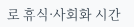로 휴식·사회화 시간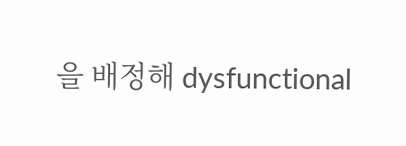을 배정해 dysfunctional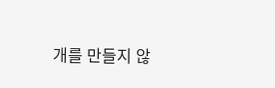개를 만들지 않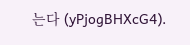는다 (yPjogBHXcG4).